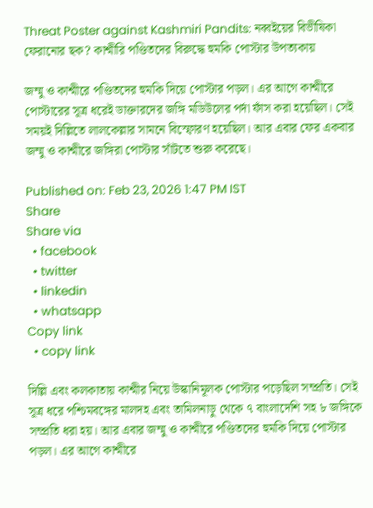Threat Poster against Kashmiri Pandits: নব্বইয়ের বিভীষিকা ফেরানোর ছক? কাশ্মীরি পণ্ডিতদের বিরুদ্ধে হুমকি পোস্টার উপত্যকায়

জম্মু ও কাশ্মীরে পণ্ডিতদের হুমকি দিয়ে পোস্টার পড়ল। এর আগে কাশ্মীরে পোস্টারের সূত্র ধরেই ডাক্তারদের জঙ্গি মডিউলের পর্দা ফাঁস করা হয়েছিল। সেই সময়ই দিল্লিতে লালকেল্লার সামনে বিস্ফোরণ হয়েছিল। আর এবার ফের একবার জম্মু ও কাশ্মীরে জঙ্গিরা পোস্টার সাঁটতে শুরু করেছে।

Published on: Feb 23, 2026 1:47 PM IST
Share
Share via
  • facebook
  • twitter
  • linkedin
  • whatsapp
Copy link
  • copy link

দিল্লি এবং কলকাতায় কাশ্মীর নিয়ে উস্কানিমূলক পোস্টার পড়েছিল সম্প্রতি। সেই সূত্র ধরে পশ্চিমবঙ্গের মালদহ এবং তামিলনাড়ু থেকে ৭ বাংলাদেশি সহ ৮ জঙ্গিকে সম্প্রতি ধরা হয়। আর এবার জম্মু ও কাশ্মীরে পণ্ডিতদের হুমকি দিয়ে পোস্টার পড়ল। এর আগে কাশ্মীরে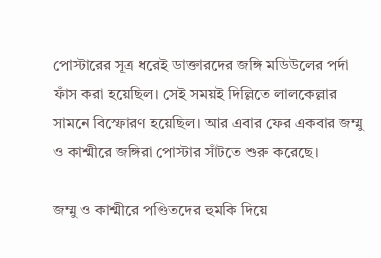পোস্টারের সূত্র ধরেই ডাক্তারদের জঙ্গি মডিউলের পর্দা ফাঁস করা হয়েছিল। সেই সময়ই দিল্লিতে লালকেল্লার সামনে বিস্ফোরণ হয়েছিল। আর এবার ফের একবার জম্মু ও কাশ্মীরে জঙ্গিরা পোস্টার সাঁটতে শুরু করেছে।

জম্মু ও কাশ্মীরে পণ্ডিতদের হুমকি দিয়ে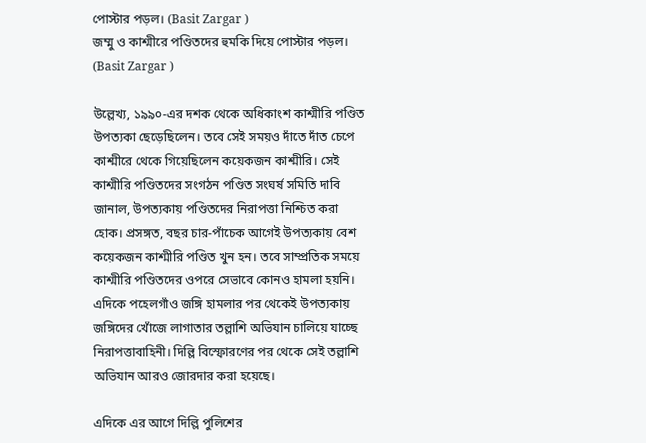পোস্টার পড়ল। (Basit Zargar )
জম্মু ও কাশ্মীরে পণ্ডিতদের হুমকি দিয়ে পোস্টার পড়ল। (Basit Zargar )

উল্লেখ্য, ১৯৯০-এর দশক থেকে অধিকাংশ কাশ্মীরি পণ্ডিত উপত্যকা ছেড়েছিলেন। তবে সেই সময়ও দাঁতে দাঁত চেপে কাশ্মীরে থেকে গিয়েছিলেন কয়েকজন কাশ্মীরি। সেই কাশ্মীরি পণ্ডিতদের সংগঠন পণ্ডিত সংঘর্ষ সমিতি দাবি জানাল, উপত্যকায় পণ্ডিতদের নিরাপত্তা নিশ্চিত করা হোক। প্রসঙ্গত, বছর চার-পাঁচেক আগেই উপত্যকায় বেশ কয়েকজন কাশ্মীরি পণ্ডিত খুন হন। তবে সাম্প্রতিক সময়ে কাশ্মীরি পণ্ডিতদের ওপরে সেভাবে কোনও হামলা হয়নি। এদিকে পহেলগাঁও জঙ্গি হামলার পর থেকেই উপত্যকায় জঙ্গিদের খোঁজে লাগাতার তল্লাশি অভিযান চালিয়ে যাচ্ছে নিরাপত্তাবাহিনী। দিল্লি বিস্ফোরণের পর থেকে সেই তল্লাশি অভিযান আরও জোরদার করা হয়েছে।

এদিকে এর আগে দিল্লি পুলিশের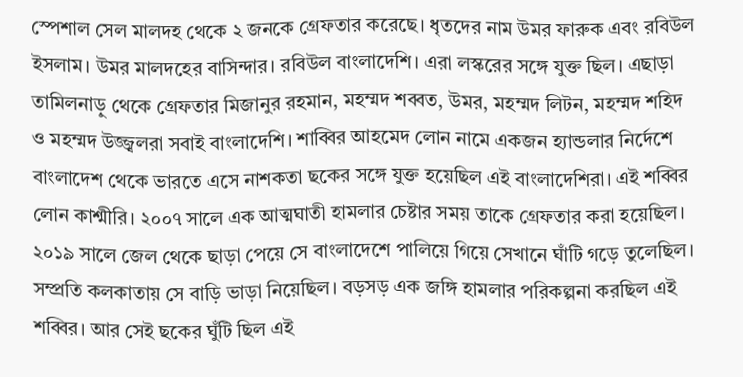স্পেশাল সেল মালদহ থেকে ২ জনকে গ্রেফতার করেছে। ধৃতদের নাম উমর ফারুক এবং রবিউল ইসলাম। উমর মালদহের বাসিন্দার। রবিউল বাংলাদেশি। এরা লস্করের সঙ্গে যুক্ত ছিল। এছাড়া তামিলনাড়ু থেকে গ্রেফতার মিজানুর রহমান, মহম্মদ শব্বত, উমর, মহম্মদ লিটন, মহম্মদ শহিদ ও মহম্মদ উজ্জ্বলরা সবাই বাংলাদেশি। শাব্বির আহমেদ লোন নামে একজন হ্যান্ডলার নির্দেশে বাংলাদেশ থেকে ভারতে এসে নাশকতা ছকের সঙ্গে যুক্ত হয়েছিল এই বাংলাদেশিরা। এই শব্বির লোন কাশ্মীরি। ২০০৭ সালে এক আত্মঘাতী হামলার চেষ্টার সময় তাকে গ্রেফতার করা হয়েছিল। ২০১৯ সালে জেল থেকে ছাড়া পেয়ে সে বাংলাদেশে পালিয়ে গিয়ে সেখানে ঘাঁটি গড়ে তুলেছিল। সম্প্রতি কলকাতায় সে বাড়ি ভাড়া নিয়েছিল। বড়সড় এক জঙ্গি হামলার পরিকল্পনা করছিল এই শব্বির। আর সেই ছকের ঘুঁটি ছিল এই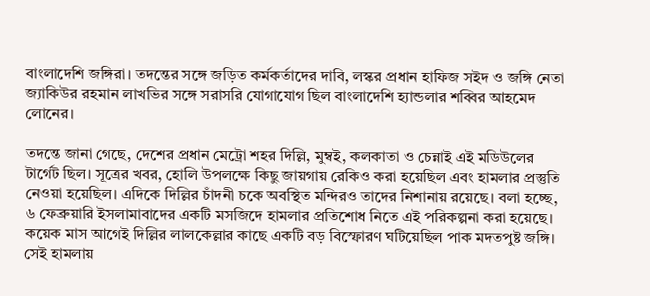বাংলাদেশি জঙ্গিরা। তদন্তের সঙ্গে জড়িত কর্মকর্তাদের দাবি, লস্কর প্রধান হাফিজ সইদ ও জঙ্গি নেতা জ্যাকিউর রহমান লাখভির সঙ্গে সরাসরি যোগাযোগ ছিল বাংলাদেশি হ্যান্ডলার শব্বির আহমেদ লোনের।

তদন্তে জানা গেছে, দেশের প্রধান মেট্রো শহর দিল্লি, মুম্বই, কলকাতা ও চেন্নাই এই মডিউলের টার্গেট ছিল। সূত্রের খবর, হোলি উপলক্ষে কিছু জায়গায় রেকিও করা হয়েছিল এবং হামলার প্রস্তুতি নেওয়া হয়েছিল। এদিকে দিল্লির চাঁদনী চকে অবস্থিত মন্দিরও তাদের নিশানায় রয়েছে। বলা হচ্ছে, ৬ ফেব্রুয়ারি ইসলামাবাদের একটি মসজিদে হামলার প্রতিশোধ নিতে এই পরিকল্পনা করা হয়েছে। কয়েক মাস আগেই দিল্লির লালকেল্লার কাছে একটি বড় বিস্ফোরণ ঘটিয়েছিল পাক মদতপুষ্ট জঙ্গি। সেই হামলায়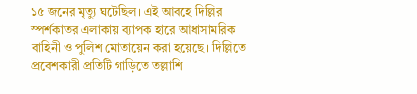১৫ জনের মৃত্যু ঘটেছিল। এই আবহে দিল্লির স্পর্শকাতর এলাকায় ব্যাপক হারে আধাসামরিক বাহিনী ও পুলিশ মোতায়েন করা হয়েছে। দিল্লিতে প্রবেশকারী প্রতিটি গাড়িতে তল্লাশি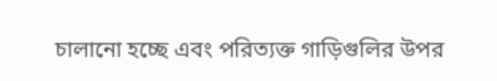চালানো হচ্ছে এবং পরিত্যক্ত গাড়িগুলির উপর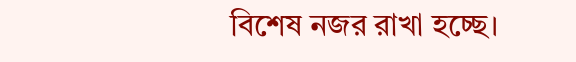বিশেষ নজর রাখা হচ্ছে।